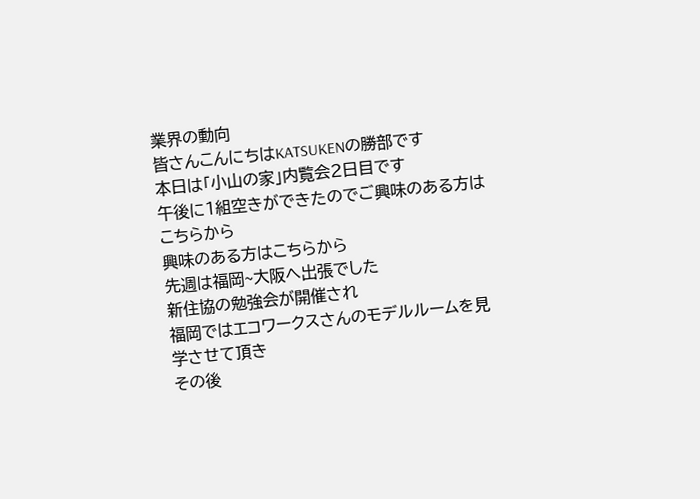業界の動向
皆さんこんにちはKATSUKENの勝部です
本日は「小山の家」内覧会2日目です
午後に1組空きができたのでご興味のある方はこちらから
興味のある方はこちらから
先週は福岡~大阪へ出張でした
新住協の勉強会が開催され
福岡ではエコワークスさんのモデルルームを見学させて頂き
その後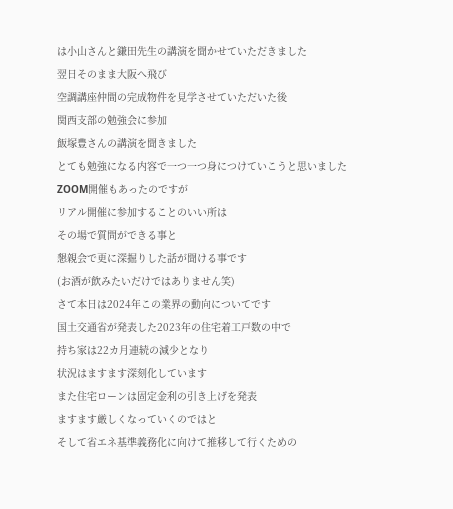は小山さんと鎌田先生の講演を聞かせていただきました
翌日そのまま大阪へ飛び
空調講座仲間の完成物件を見学させていただいた後
関西支部の勉強会に参加
飯塚豊さんの講演を聞きました
とても勉強になる内容で一つ一つ身につけていこうと思いました
ZOOM開催もあったのですが
リアル開催に参加することのいい所は
その場で質問ができる事と
懇親会で更に深掘りした話が聞ける事です
(お酒が飲みたいだけではありません笑)
さて本日は2024年この業界の動向についてです
国土交通省が発表した2023年の住宅着工戸数の中で
持ち家は22カ月連続の減少となり
状況はますます深刻化しています
また住宅ローンは固定金利の引き上げを発表
ますます厳しくなっていくのではと
そして省エネ基準義務化に向けて推移して行くための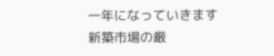一年になっていきます
新築市場の厳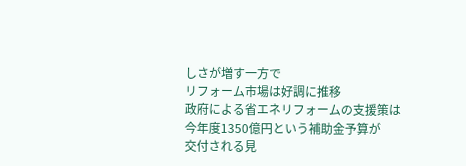しさが増す一方で
リフォーム市場は好調に推移
政府による省エネリフォームの支援策は
今年度1350億円という補助金予算が
交付される見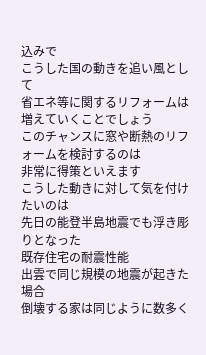込みで
こうした国の動きを追い風として
省エネ等に関するリフォームは増えていくことでしょう
このチャンスに窓や断熱のリフォームを検討するのは
非常に得策といえます
こうした動きに対して気を付けたいのは
先日の能登半島地震でも浮き彫りとなった
既存住宅の耐震性能
出雲で同じ規模の地震が起きた場合
倒壊する家は同じように数多く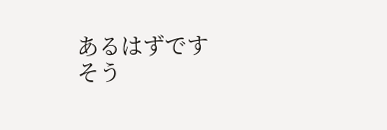あるはずです
そう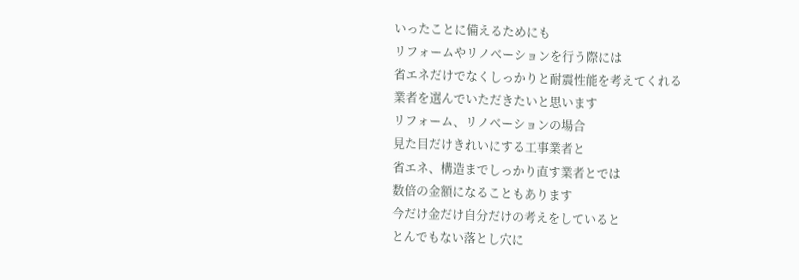いったことに備えるためにも
リフォームやリノベーションを行う際には
省エネだけでなくしっかりと耐震性能を考えてくれる
業者を選んでいただきたいと思います
リフォーム、リノベーションの場合
見た目だけきれいにする工事業者と
省エネ、構造までしっかり直す業者とでは
数倍の金額になることもあります
今だけ金だけ自分だけの考えをしていると
とんでもない落とし穴に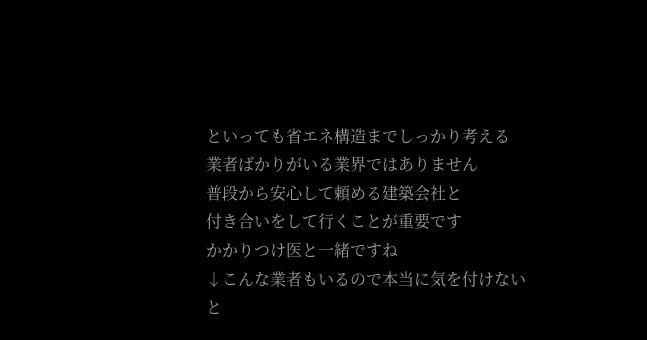といっても省エネ構造までしっかり考える
業者ばかりがいる業界ではありません
普段から安心して頼める建築会社と
付き合いをして行くことが重要です
かかりつけ医と一緒ですね
↓こんな業者もいるので本当に気を付けないと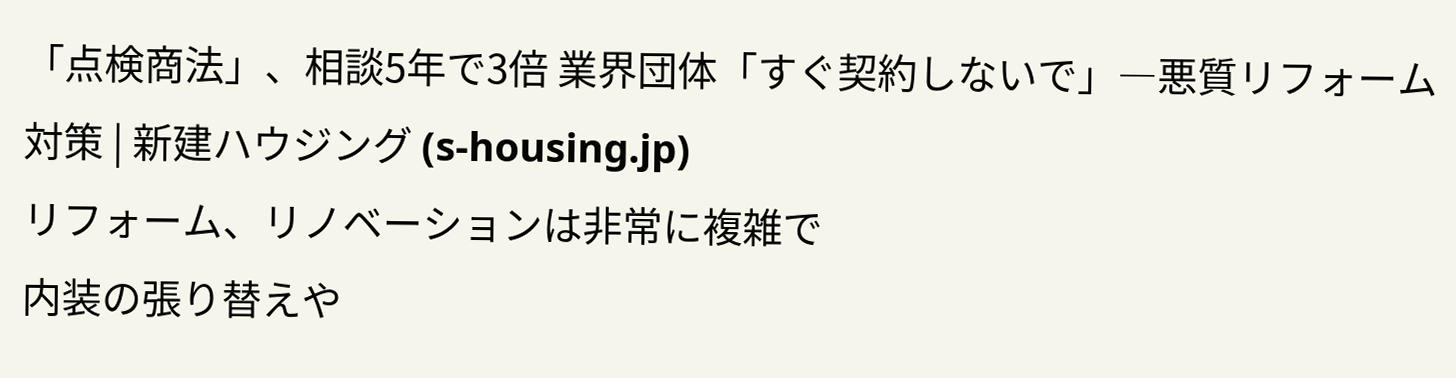「点検商法」、相談5年で3倍 業界団体「すぐ契約しないで」―悪質リフォーム対策 | 新建ハウジング (s-housing.jp)
リフォーム、リノベーションは非常に複雑で
内装の張り替えや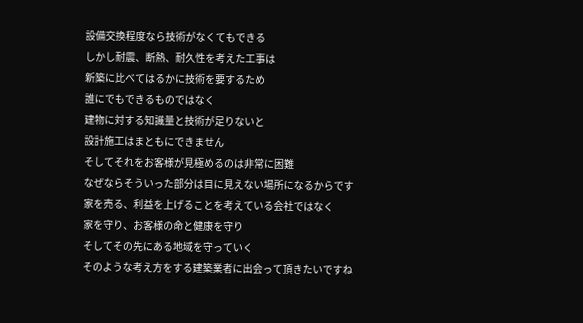設備交換程度なら技術がなくてもできる
しかし耐震、断熱、耐久性を考えた工事は
新築に比べてはるかに技術を要するため
誰にでもできるものではなく
建物に対する知識量と技術が足りないと
設計施工はまともにできません
そしてそれをお客様が見極めるのは非常に困難
なぜならそういった部分は目に見えない場所になるからです
家を売る、利益を上げることを考えている会社ではなく
家を守り、お客様の命と健康を守り
そしてその先にある地域を守っていく
そのような考え方をする建築業者に出会って頂きたいですね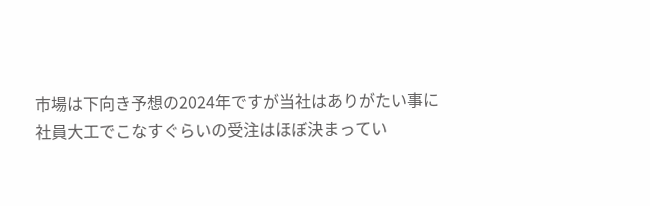市場は下向き予想の2024年ですが当社はありがたい事に
社員大工でこなすぐらいの受注はほぼ決まってい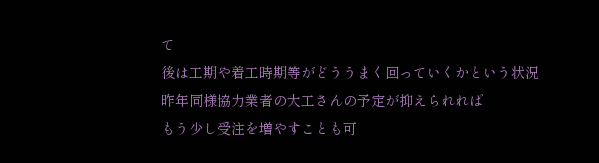て
後は工期や着工時期等がどううまく回っていくかという状況
昨年同様協力業者の大工さんの予定が抑えられれば
もう少し受注を増やすことも可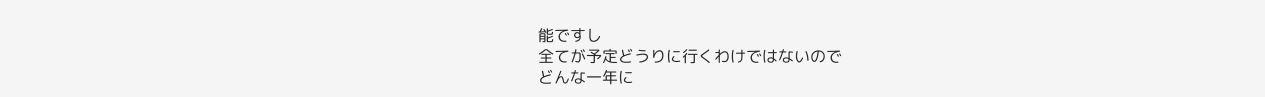能ですし
全てが予定どうりに行くわけではないので
どんな一年に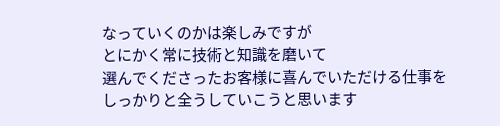なっていくのかは楽しみですが
とにかく常に技術と知識を磨いて
選んでくださったお客様に喜んでいただける仕事を
しっかりと全うしていこうと思います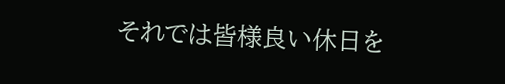それでは皆様良い休日を